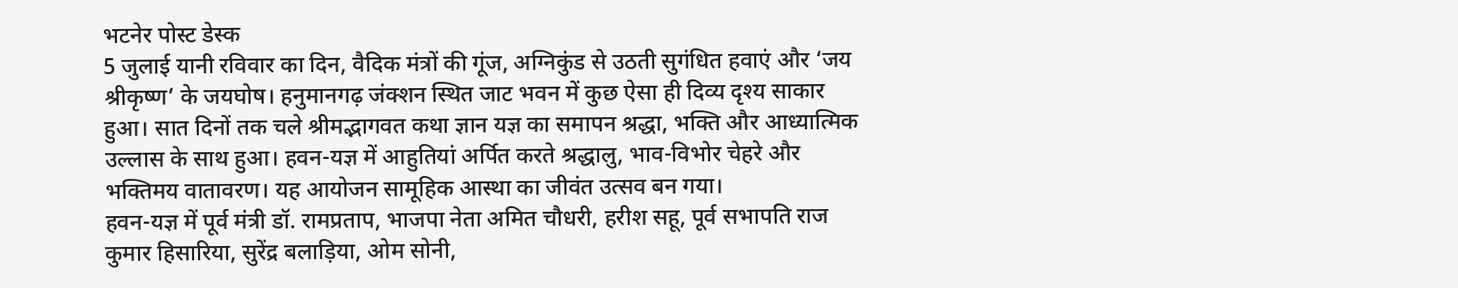भटनेर पोस्ट डेस्क
5 जुलाई यानी रविवार का दिन, वैदिक मंत्रों की गूंज, अग्निकुंड से उठती सुगंधित हवाएं और ‘जय श्रीकृष्ण’ के जयघोष। हनुमानगढ़ जंक्शन स्थित जाट भवन में कुछ ऐसा ही दिव्य दृश्य साकार हुआ। सात दिनों तक चले श्रीमद्भागवत कथा ज्ञान यज्ञ का समापन श्रद्धा, भक्ति और आध्यात्मिक उल्लास के साथ हुआ। हवन-यज्ञ में आहुतियां अर्पित करते श्रद्धालु, भाव-विभोर चेहरे और भक्तिमय वातावरण। यह आयोजन सामूहिक आस्था का जीवंत उत्सव बन गया।
हवन-यज्ञ में पूर्व मंत्री डॉ. रामप्रताप, भाजपा नेता अमित चौधरी, हरीश सहू, पूर्व सभापति राज कुमार हिसारिया, सुरेंद्र बलाड़िया, ओम सोनी,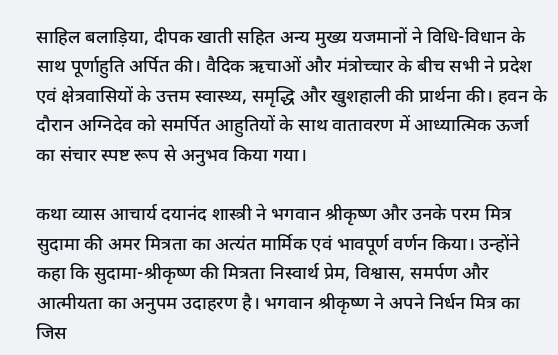साहिल बलाड़िया, दीपक खाती सहित अन्य मुख्य यजमानों ने विधि-विधान के साथ पूर्णाहुति अर्पित की। वैदिक ऋचाओं और मंत्रोच्चार के बीच सभी ने प्रदेश एवं क्षेत्रवासियों के उत्तम स्वास्थ्य, समृद्धि और खुशहाली की प्रार्थना की। हवन के दौरान अग्निदेव को समर्पित आहुतियों के साथ वातावरण में आध्यात्मिक ऊर्जा का संचार स्पष्ट रूप से अनुभव किया गया।

कथा व्यास आचार्य दयानंद शास्त्री ने भगवान श्रीकृष्ण और उनके परम मित्र सुदामा की अमर मित्रता का अत्यंत मार्मिक एवं भावपूर्ण वर्णन किया। उन्होंने कहा कि सुदामा-श्रीकृष्ण की मित्रता निस्वार्थ प्रेम, विश्वास, समर्पण और आत्मीयता का अनुपम उदाहरण है। भगवान श्रीकृष्ण ने अपने निर्धन मित्र का जिस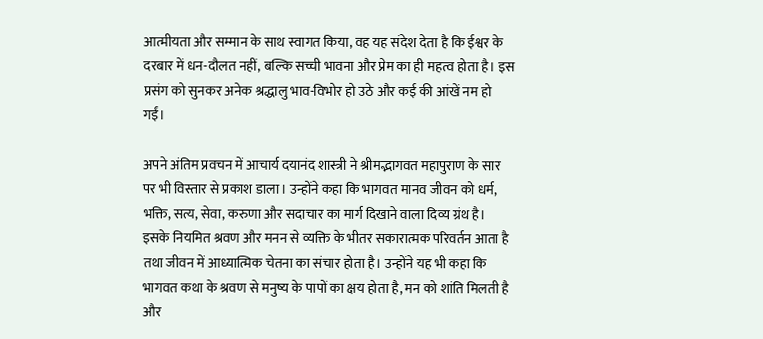आत्मीयता और सम्मान के साथ स्वागत किया, वह यह संदेश देता है कि ईश्वर के दरबार में धन-दौलत नहीं, बल्कि सच्ची भावना और प्रेम का ही महत्व होता है। इस प्रसंग को सुनकर अनेक श्रद्धालु भाव-विभोर हो उठे और कई की आंखें नम हो गईं।

अपने अंतिम प्रवचन में आचार्य दयानंद शास्त्री ने श्रीमद्भागवत महापुराण के सार पर भी विस्तार से प्रकाश डाला। उन्होंने कहा कि भागवत मानव जीवन को धर्म, भक्ति, सत्य, सेवा, करुणा और सदाचार का मार्ग दिखाने वाला दिव्य ग्रंथ है। इसके नियमित श्रवण और मनन से व्यक्ति के भीतर सकारात्मक परिवर्तन आता है तथा जीवन में आध्यात्मिक चेतना का संचार होता है। उन्होंने यह भी कहा कि भागवत कथा के श्रवण से मनुष्य के पापों का क्षय होता है, मन को शांति मिलती है और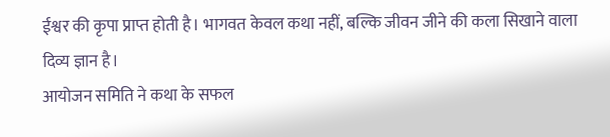ईश्वर की कृपा प्राप्त होती है। भागवत केवल कथा नहीं, बल्कि जीवन जीने की कला सिखाने वाला दिव्य ज्ञान है।
आयोजन समिति ने कथा के सफल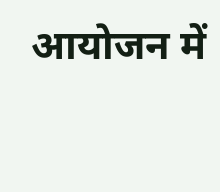आयोजन में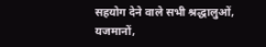सहयोग देने वाले सभी श्रद्धालुओं, यजमानों,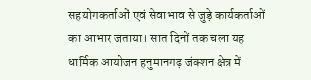सहयोगकर्ताओं एवं सेवाभाव से जुड़े कार्यकर्ताओं का आभार जताया। सात दिनों तक चला यह धार्मिक आयोजन हनुमानगढ़ जंक्शन क्षेत्र में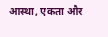आस्था, एकता और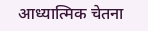आध्यात्मिक चेतना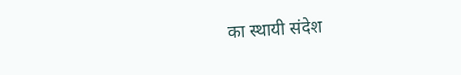का स्थायी संदेश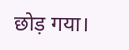छोड़ गया।